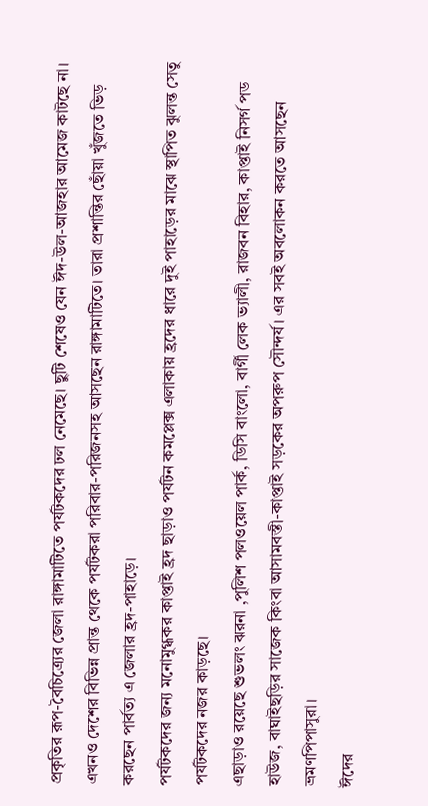প্রকৃতির রূপ-বৈচিত্র্যের জেলা রাঙ্গামাটিতে পর্যটকদের ঢল নেমেছে। ছুটি শেষেও যেন ঈদ-উল-আজহার আমেজ কাটছে না। এখনও দেশের বিভিন্ন প্রান্ত থেকে পর্যটকরা পরিবার-পরিজনসহ আসছেন রাঙ্গামাটিতে। তারা প্রশান্তির ছোঁয়া খুঁজতে ভিড় করছেন পার্বত্য এ জেলার হ্রদ-পাহাড়ে।
পর্যটকদের জন্য মনোমুগ্ধকর কাপ্তাই হ্রদ ছাড়াও পর্যটন কমপ্লেক্স এলাকায় হ্রদের ধারে দুই পাহাড়ের মাঝে স্থাপিত ঝুলন্ত সেতু পর্যটকদের নজর কাড়ছে।
এছাড়াও রয়েছে শুভলং ঝরনা ,পুলিশ পলওয়েল পার্ক, ডিসি বাংলো, বার্গী লেক ভ্যালী, রাজবন বিহার, কাপ্তাই নিসর্গ পড হাউজ, বাঘাইছড়ির সাজেক কিংবা আসামবস্তী-কাপ্তাই সড়কের অপরুপ সৌন্দর্য। এর সবই অবলোকন করতে আসছেন ভ্রমণপিপাসুরা।
ঈদের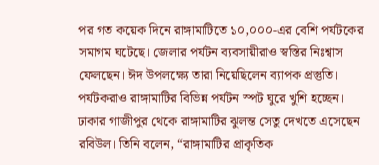পর গত কয়েক দিনে রাঙ্গামাটিতে ১০,০০০-এর বেশি পর্যটকের সমাগম ঘটেছে। জেলার পর্যটন ব্যবসায়ীরাও স্বস্তির নিঃশ্বাস ফেলছেন। ঈদ উপলক্ষ্যে তারা নিয়েছিলেন ব্যাপক প্রস্তুতি।
পর্যটকরাও রাঙ্গামাটির বিভিন্ন পর্যটন স্পট ঘুরে খুশি হচ্ছেন। ঢাকার গাজীপুর থেকে রাঙ্গামাটির ঝুলন্ত সেতু দেখতে এসেছেন রবিউল। তিনি বলেন, “রাঙ্গামাটির প্রাকৃতিক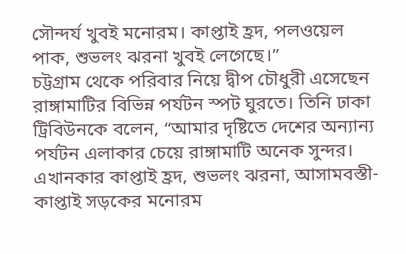সৌন্দর্য খুবই মনোরম। কাপ্তাই হ্রদ, পলওয়েল পাক, শুভলং ঝরনা খুবই লেগেছে।”
চট্টগ্রাম থেকে পরিবার নিয়ে দ্বীপ চৌধুরী এসেছেন রাঙ্গামাটির বিভিন্ন পর্যটন স্পট ঘুরতে। তিনি ঢাকা ট্রিবিউনকে বলেন, “আমার দৃষ্টিতে দেশের অন্যান্য পর্যটন এলাকার চেয়ে রাঙ্গামাটি অনেক সুন্দর। এখানকার কাপ্তাই হ্রদ, শুভলং ঝরনা, আসামবস্তী-কাপ্তাই সড়কের মনোরম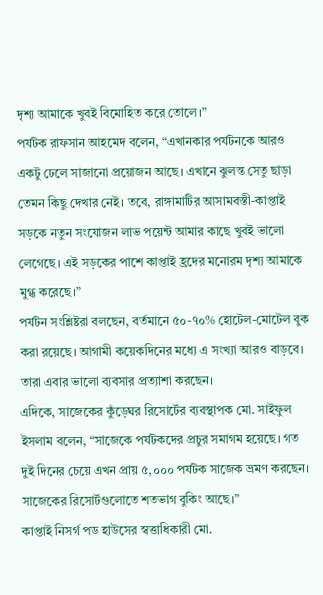দৃশ্য আমাকে খুবই বিমোহিত করে তোলে।”
পর্যটক রাফসান আহমেদ বলেন, “এখানকার পর্যটনকে আরও একটু ঢেলে সাজানো প্রয়োজন আছে। এখানে ঝুলন্ত সেতু ছাড়া তেমন কিছু দেখার নেই। তবে, রাঙ্গামাটির আসামবস্তী-কাপ্তাই সড়কে নতুন সংযোজন লাভ পয়েন্ট আমার কাছে খুবই ভালো লেগেছে। এই সড়কের পাশে কাপ্তাই হ্রদের মনোরম দৃশ্য আমাকে মুগ্ধ করেছে।”
পর্যটন সংশ্লিষ্টরা বলছেন, বর্তমানে ৫০-৭০% হোটেল-মোটেল বুক করা রয়েছে। আগামী কয়েকদিনের মধ্যে এ সংখ্যা আরও বাড়বে। তারা এবার ভালো ব্যবসার প্রত্যাশা করছেন।
এদিকে, সাজেকের কুঁড়েঘর রিসোর্টের ব্যবস্থাপক মো. সাইফুল ইসলাম বলেন, “সাজেকে পর্যটকদের প্রচুর সমাগম হয়েছে। গত দুই দিনের চেয়ে এখন প্রায় ৫,০০০ পর্যটক সাজেক ভ্রমণ করছেন। সাজেকের রিসোর্টগুলোতে শতভাগ বুকিং আছে।”
কাপ্তাই নিসর্গ পড হাউসের স্বত্তাধিকারী মো.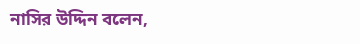নাসির উদ্দিন বলেন,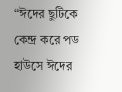“ঈদের ছুটিকে কেন্দ্র করে পড হাউসে ঈদের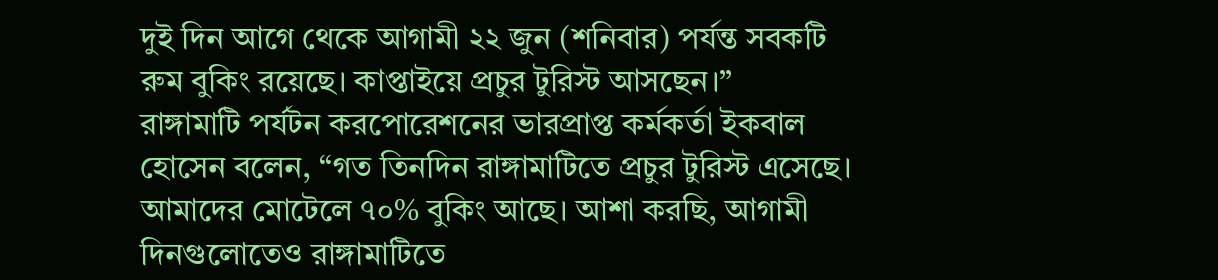দুই দিন আগে থেকে আগামী ২২ জুন (শনিবার) পর্যন্ত সবকটি রুম বুকিং রয়েছে। কাপ্তাইয়ে প্রচুর টুরিস্ট আসছেন।”
রাঙ্গামাটি পর্যটন করপোরেশনের ভারপ্রাপ্ত কর্মকর্তা ইকবাল হোসেন বলেন, “গত তিনদিন রাঙ্গামাটিতে প্রচুর টুরিস্ট এসেছে। আমাদের মোটেলে ৭০% বুকিং আছে। আশা করছি, আগামী দিনগুলোতেও রাঙ্গামাটিতে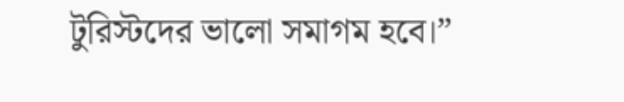টুরিস্টদের ভালো সমাগম হবে।”